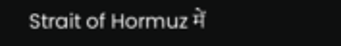Strait of Hormuz में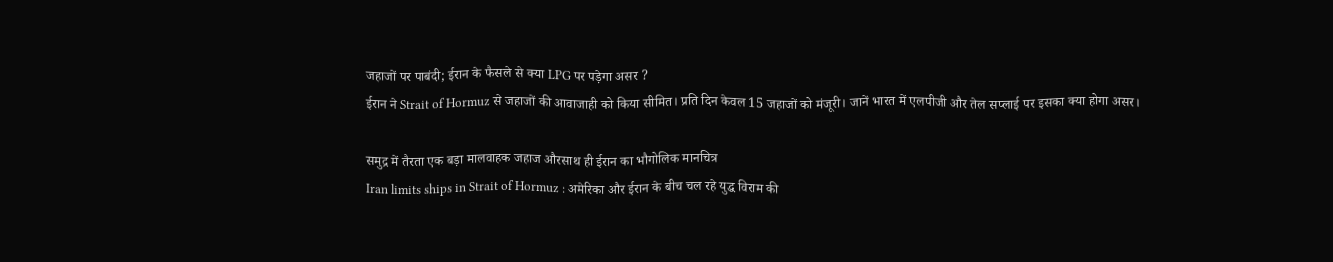जहाजों पर पाबंदी; ईरान के फैसले से क्या LPG पर पड़ेगा असर ?
ईरान ने Strait of Hormuz से जहाजों की आवाजाही को किया सीमित। प्रति दिन केवल 15 जहाजों को मंजूरी। जानें भारत में एलपीजी और तेल सप्लाई पर इसका क्या होगा असर।

समुद्र में तैरता एक बड़ा मालवाहक जहाज औरसाथ ही ईरान का भौगोलिक मानचित्र
Iran limits ships in Strait of Hormuz : अमेरिका और ईरान के बीच चल रहे युद्ध विराम की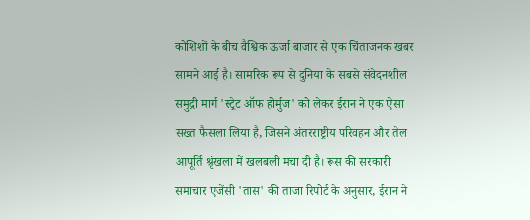कोशिशों के बीच वैश्विक ऊर्जा बाजार से एक चिंताजनक खबर सामने आई है। सामरिक रूप से दुनिया के सबसे संवेदनशील समुद्री मार्ग 'स्ट्रेट ऑफ होर्मुज' को लेकर ईरान ने एक ऐसा सख्त फैसला लिया है, जिसने अंतरराष्ट्रीय परिवहन और तेल आपूर्ति श्रृंखला में खलबली मचा दी है। रूस की सरकारी समाचार एजेंसी 'तास' की ताजा रिपोर्ट के अनुसार, ईरान ने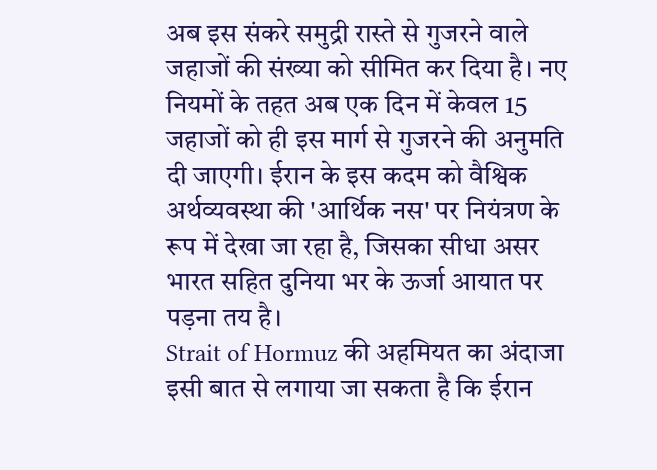अब इस संकरे समुद्री रास्ते से गुजरने वाले जहाजों की संख्या को सीमित कर दिया है। नए नियमों के तहत अब एक दिन में केवल 15 जहाजों को ही इस मार्ग से गुजरने की अनुमति दी जाएगी। ईरान के इस कदम को वैश्विक अर्थव्यवस्था की 'आर्थिक नस' पर नियंत्रण के रूप में देखा जा रहा है, जिसका सीधा असर भारत सहित दुनिया भर के ऊर्जा आयात पर पड़ना तय है।
Strait of Hormuz की अहमियत का अंदाजा इसी बात से लगाया जा सकता है कि ईरान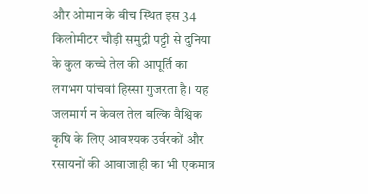और ओमान के बीच स्थित इस 34 किलोमीटर चौड़ी समुद्री पट्टी से दुनिया के कुल कच्चे तेल की आपूर्ति का लगभग पांचवां हिस्सा गुजरता है। यह जलमार्ग न केवल तेल बल्कि वैश्विक कृषि के लिए आवश्यक उर्वरकों और रसायनों की आवाजाही का भी एकमात्र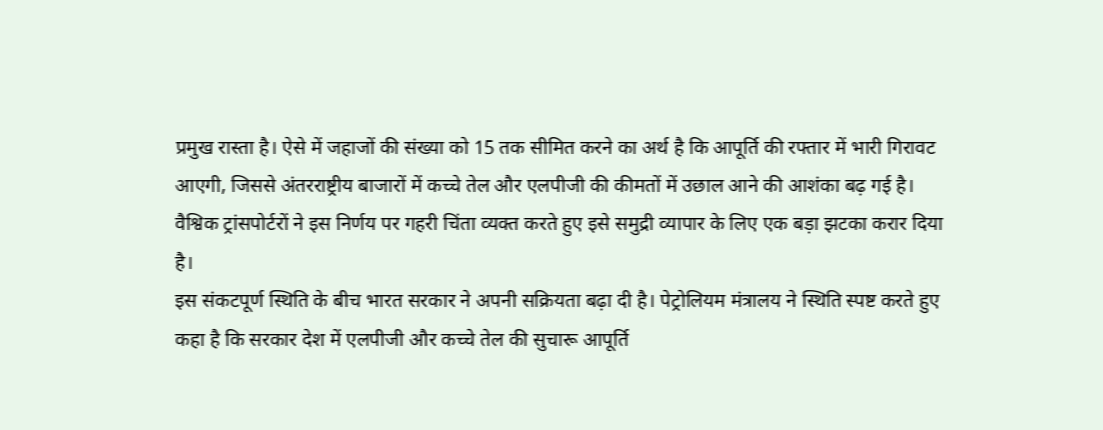प्रमुख रास्ता है। ऐसे में जहाजों की संख्या को 15 तक सीमित करने का अर्थ है कि आपूर्ति की रफ्तार में भारी गिरावट आएगी, जिससे अंतरराष्ट्रीय बाजारों में कच्चे तेल और एलपीजी की कीमतों में उछाल आने की आशंका बढ़ गई है। वैश्विक ट्रांसपोर्टरों ने इस निर्णय पर गहरी चिंता व्यक्त करते हुए इसे समुद्री व्यापार के लिए एक बड़ा झटका करार दिया है।
इस संकटपूर्ण स्थिति के बीच भारत सरकार ने अपनी सक्रियता बढ़ा दी है। पेट्रोलियम मंत्रालय ने स्थिति स्पष्ट करते हुए कहा है कि सरकार देश में एलपीजी और कच्चे तेल की सुचारू आपूर्ति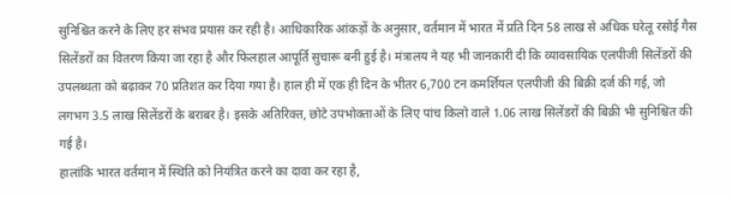सुनिश्चित करने के लिए हर संभव प्रयास कर रही है। आधिकारिक आंकड़ों के अनुसार, वर्तमान में भारत में प्रति दिन 58 लाख से अधिक घरेलू रसोई गैस सिलेंडरों का वितरण किया जा रहा है और फिलहाल आपूर्ति सुचारू बनी हुई है। मंत्रालय ने यह भी जानकारी दी कि व्यावसायिक एलपीजी सिलेंडरों की उपलब्धता को बढ़ाकर 70 प्रतिशत कर दिया गया है। हाल ही में एक ही दिन के भीतर 6,700 टन कमर्शियल एलपीजी की बिक्री दर्ज की गई, जो लगभग 3.5 लाख सिलेंडरों के बराबर है। इसके अतिरिक्त, छोटे उपभोक्ताओं के लिए पांच किलो वाले 1.06 लाख सिलेंडरों की बिक्री भी सुनिश्चित की गई है।
हालांकि भारत वर्तमान में स्थिति को नियंत्रित करने का दावा कर रहा है,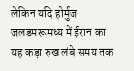लेकिन यदि होर्मुज जलडमरूमध्य में ईरान का यह कड़ा रुख लंबे समय तक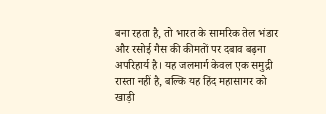बना रहता है, तो भारत के सामरिक तेल भंडार और रसोई गैस की कीमतों पर दबाव बढ़ना अपरिहार्य है। यह जलमार्ग केवल एक समुद्री रास्ता नहीं है, बल्कि यह हिंद महासागर को खाड़ी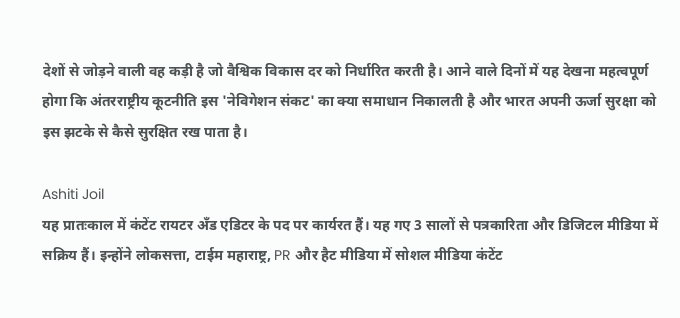देशों से जोड़ने वाली वह कड़ी है जो वैश्विक विकास दर को निर्धारित करती है। आने वाले दिनों में यह देखना महत्वपूर्ण होगा कि अंतरराष्ट्रीय कूटनीति इस 'नेविगेशन संकट' का क्या समाधान निकालती है और भारत अपनी ऊर्जा सुरक्षा को इस झटके से कैसे सुरक्षित रख पाता है।

Ashiti Joil
यह प्रातःकाल में कंटेंट रायटर अँड एडिटर के पद पर कार्यरत हैं। यह गए 3 सालों से पत्रकारिता और डिजिटल मीडिया में सक्रिय हैं। इन्होंने लोकसत्ता, टाईम महाराष्ट्र, PR और हैट मीडिया में सोशल मीडिया कंटेंट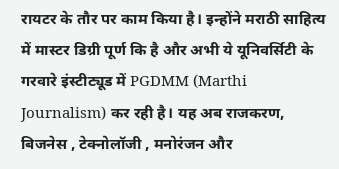रायटर के तौर पर काम किया है। इन्होंने मराठी साहित्य में मास्टर डिग्री पूर्ण कि है और अभी ये यूनिवर्सिटी के गरवारे इंस्टीट्यूड में PGDMM (Marthi Journalism) कर रही है। यह अब राजकरण, बिजनेस , टेक्नोलॉजी , मनोरंजन और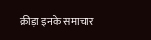क्रीड़ा इनके समाचार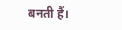बनती हैं।